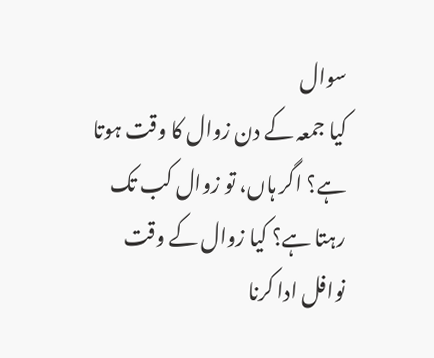سوال
کیا جمعہ کے دن زوال کا وقت ہوتا ہے؟ اگر ہاں، تو زوال کب تک رہتا ہے؟ کیا زوال کے وقت نوافل ادا کرنا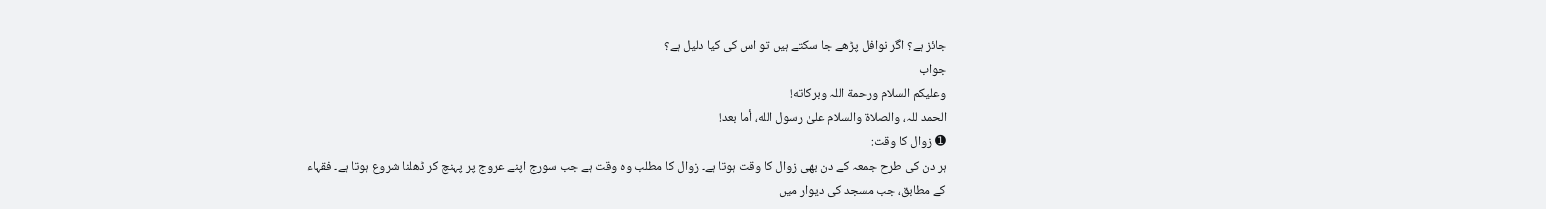جائز ہے؟ اگر نوافل پڑھے جا سکتے ہیں تو اس کی کیا دلیل ہے؟
جواب
وعلیکم السلام ورحمة اللہ وبرکاته!
الحمد للہ، والصلاة والسلام علىٰ رسول الله، أما بعد!
➊ زوال کا وقت:
ہر دن کی طرح جمعہ کے دن بھی زوال کا وقت ہوتا ہے۔ زوال کا مطلب وہ وقت ہے جب سورج اپنے عروج پر پہنچ کر ڈھلنا شروع ہوتا ہے۔ فقہاء کے مطابق، جب مسجد کی دیوار میں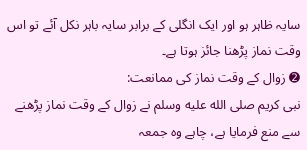سایہ ظاہر ہو اور ایک انگلی کے برابر سایہ باہر نکل آئے تو اس وقت نماز پڑھنا جائز ہوتا ہے۔
➋ زوال کے وقت نماز کی ممانعت:
نبی کریم صلى الله عليه وسلم نے زوال کے وقت نماز پڑھنے سے منع فرمایا ہے، چاہے وہ جمعہ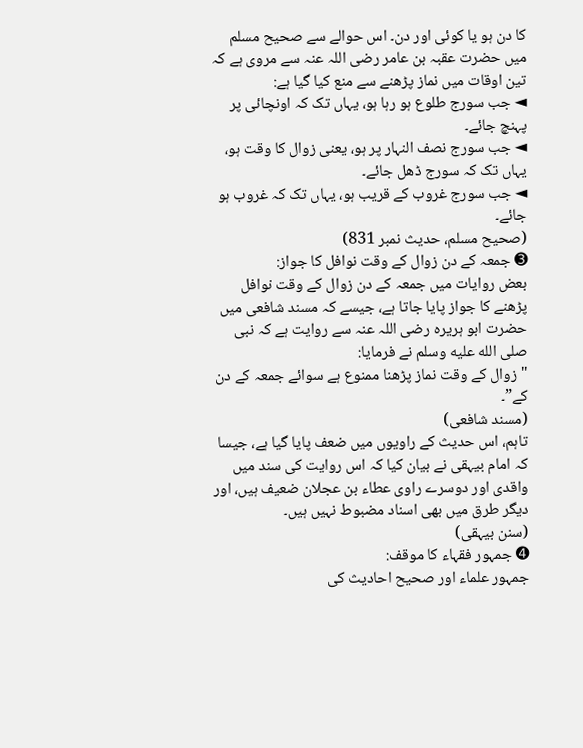کا دن ہو یا کوئی اور دن۔ اس حوالے سے صحیح مسلم میں حضرت عقبہ بن عامر رضی اللہ عنہ سے مروی ہے کہ تین اوقات میں نماز پڑھنے سے منع کیا گیا ہے:
◄ جب سورج طلوع ہو رہا ہو، یہاں تک کہ اونچائی پر پہنچ جائے۔
◄ جب سورج نصف النہار پر ہو، یعنی زوال کا وقت ہو، یہاں تک کہ سورج ڈھل جائے۔
◄ جب سورج غروب کے قریب ہو، یہاں تک کہ غروب ہو جائے۔
(صحیح مسلم، حدیث نمبر 831)
➌ جمعہ کے دن زوال کے وقت نوافل کا جواز:
بعض روایات میں جمعہ کے دن زوال کے وقت نوافل پڑھنے کا جواز پایا جاتا ہے، جیسے کہ مسند شافعی میں حضرت ابو ہریرہ رضی اللہ عنہ سے روایت ہے کہ نبی صلى الله عليه وسلم نے فرمایا:
"زوال کے وقت نماز پڑھنا ممنوع ہے سوائے جمعہ کے دن کے”۔
(مسند شافعی)
تاہم، اس حدیث کے راویوں میں ضعف پایا گیا ہے، جیسا کہ امام بیہقی نے بیان کیا کہ اس روایت کی سند میں واقدی اور دوسرے راوی عطاء بن عجلان ضعیف ہیں، اور دیگر طرق میں بھی اسناد مضبوط نہیں ہیں۔
(سنن بیہقی)
➍ جمہور فقہاء کا موقف:
جمہور علماء اور صحیح احادیث کی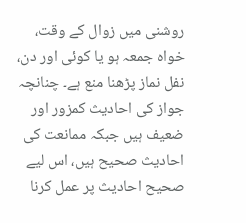روشنی میں زوال کے وقت، خواہ جمعہ ہو یا کوئی اور دن، نفل نماز پڑھنا منع ہے۔ چنانچہ جواز کی احادیث کمزور اور ضعیف ہیں جبکہ ممانعت کی احادیث صحیح ہیں، اس لیے صحیح احادیث پر عمل کرنا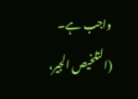واجب ہے۔
(التلخیص الجیر،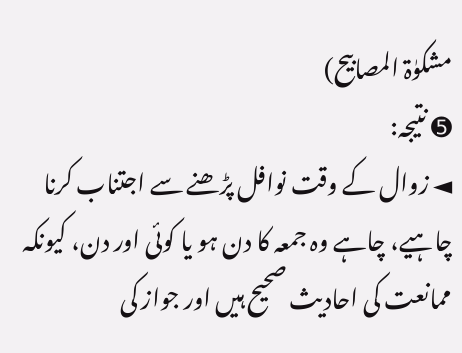مشکوٰۃ المصابیح)
➎ نتیجہ:
◄ زوال کے وقت نوافل پڑھنے سے اجتناب کرنا چاہیے، چاہے وہ جمعہ کا دن ہو یا کوئی اور دن، کیونکہ ممانعت کی احادیث صحیح ہیں اور جواز کی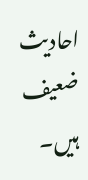احادیث ضعیف ہیں۔